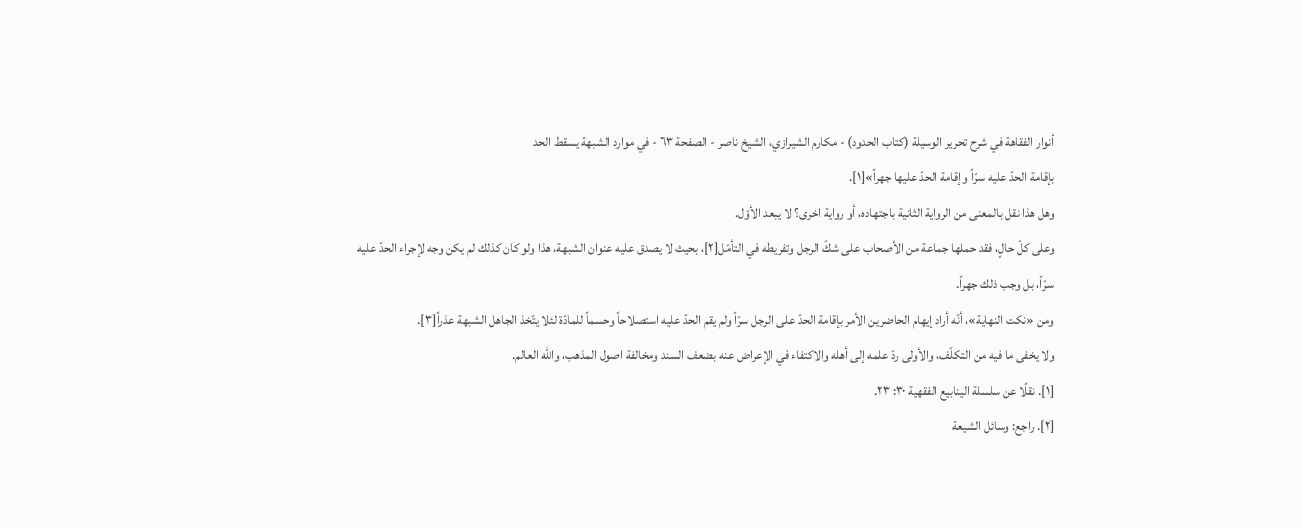أنوار الفقاهة في شرح تحرير الوسيلة (كتاب الحدود) - مكارم الشيرازي، الشيخ ناصر - الصفحة ٦٣ - في موارد الشبهة يسقط الحد
بإقامة الحدّ عليه سرّاً وإقامة الحدّ عليها جهراً»[١].
وهل هذا نقل بالمعنى من الرواية الثانية باجتهاده، أو رواية اخرى؟ لا يبعد الأوّل.
وعلى كلّ حالٍ، فقد حملها جماعة من الأصحاب على شكّ الرجل وتفريطه في التأمّل[٢]، بحيث لا يصدق عليه عنوان الشبهة، هذا ولو كان كذلك لم يكن وجه لإجراء الحدّ عليه سرّاً، بل وجب ذلك جهراً.
ومن «نكت النهاية»، أنّه أراد إيهام الحاضرين الأمر بإقامة الحدّ على الرجل سرّاً ولم يقم الحدّ عليه استصلاحاً وحسماً للمادّة لئلا يتّخذ الجاهل الشبهة عذراً[٣].
ولا يخفى ما فيه من التكلّف، والأولى ردّ علمه إلى أهله والاكتفاء في الإعراض عنه بضعف السند ومخالفة اصول المذهب، والله العالم.
[١]. نقلًا عن سلسلة الينابيع الفقهية ٣٠: ٢٣.
[٢]. راجع: وسائل الشيعة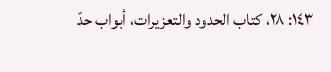١٤٣: ٢٨، كتاب الحدود والتعزيرات، أبواب حدّ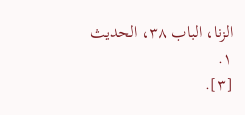الزنا، الباب ٣٨، الحديث ١.
[٣].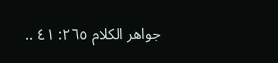جواهر الكلام ٢٦٥: ٤١ ..